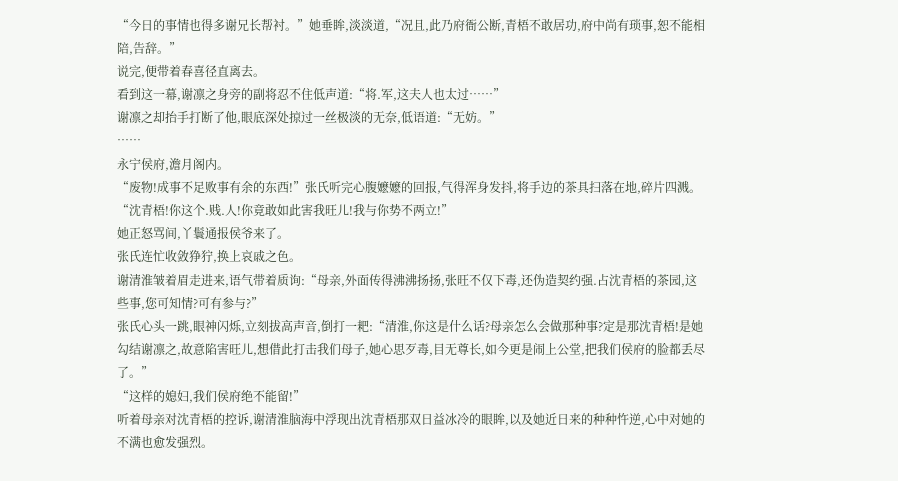“今日的事情也得多谢兄长帮衬。”她垂眸,淡淡道,“况且,此乃府衙公断,青梧不敢居功,府中尚有琐事,恕不能相陪,告辞。”
说完,便带着春喜径直离去。
看到这一幕,谢凛之身旁的副将忍不住低声道:“将.军,这夫人也太过……”
谢凛之却抬手打断了他,眼底深处掠过一丝极淡的无奈,低语道:“无妨。”
……
永宁侯府,澹月阁内。
“废物!成事不足败事有余的东西!”张氏听完心腹嬷嬷的回报,气得浑身发抖,将手边的茶具扫落在地,碎片四溅。
“沈青梧!你这个.贱.人!你竟敢如此害我旺儿!我与你势不两立!”
她正怒骂间,丫鬟通报侯爷来了。
张氏连忙收敛狰狞,换上哀戚之色。
谢清淮皱着眉走进来,语气带着质询:“母亲,外面传得沸沸扬扬,张旺不仅下毒,还伪造契约强.占沈青梧的茶园,这些事,您可知情?可有参与?”
张氏心头一跳,眼神闪烁,立刻拔高声音,倒打一耙:“清淮,你这是什么话?母亲怎么会做那种事?定是那沈青梧!是她勾结谢凛之,故意陷害旺儿,想借此打击我们母子,她心思歹毒,目无尊长,如今更是闹上公堂,把我们侯府的脸都丢尽了。”
“这样的媳妇,我们侯府绝不能留!”
听着母亲对沈青梧的控诉,谢清淮脑海中浮现出沈青梧那双日益冰冷的眼眸,以及她近日来的种种忤逆,心中对她的不满也愈发强烈。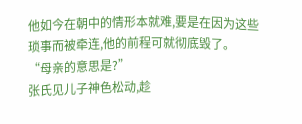他如今在朝中的情形本就难,要是在因为这些琐事而被牵连,他的前程可就彻底毁了。
“母亲的意思是?”
张氏见儿子神色松动,趁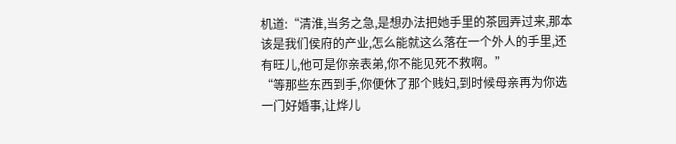机道:“清淮,当务之急,是想办法把她手里的茶园弄过来,那本该是我们侯府的产业,怎么能就这么落在一个外人的手里,还有旺儿,他可是你亲表弟,你不能见死不救啊。”
“等那些东西到手,你便休了那个贱妇,到时候母亲再为你选一门好婚事,让烨儿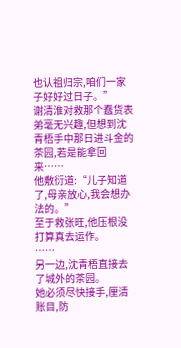也认祖归宗,咱们一家子好好过日子。”
谢清淮对救那个蠢货表弟毫无兴趣,但想到沈青梧手中那日进斗金的茶园,若是能拿回来……
他敷衍道:“儿子知道了,母亲放心,我会想办法的。”
至于救张旺,他压根没打算真去运作。
……
另一边,沈青梧直接去了城外的茶园。
她必须尽快接手,厘清账目,防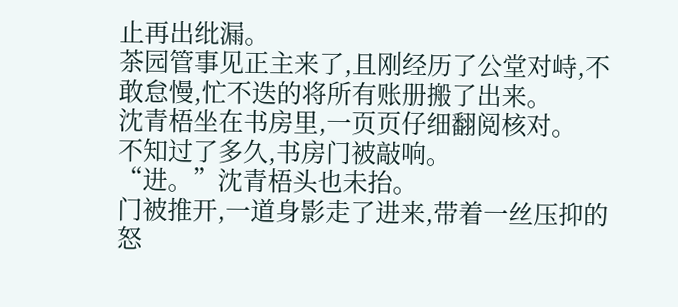止再出纰漏。
茶园管事见正主来了,且刚经历了公堂对峙,不敢怠慢,忙不迭的将所有账册搬了出来。
沈青梧坐在书房里,一页页仔细翻阅核对。
不知过了多久,书房门被敲响。
“进。”沈青梧头也未抬。
门被推开,一道身影走了进来,带着一丝压抑的怒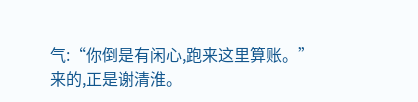气:“你倒是有闲心,跑来这里算账。”
来的,正是谢清淮。